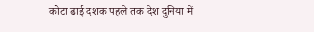कोटा ढाई दशक पहले तक देश दुनिया में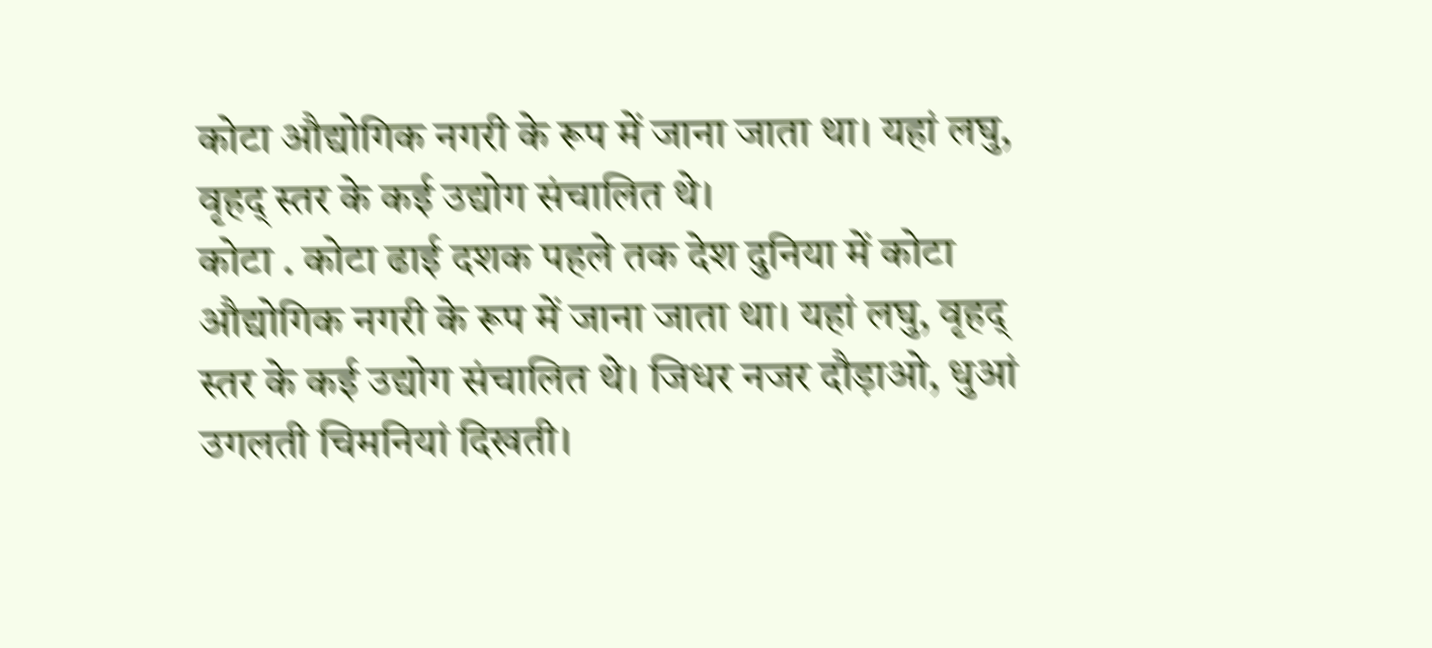कोटा औद्योगिक नगरी के रूप में जाना जाता था। यहां लघु, वृहद् स्तर के कई उद्योग संचालित थे।
कोटा . कोटा ढाई दशक पहले तक देश दुनिया में कोटा औद्योगिक नगरी के रूप में जाना जाता था। यहां लघु, वृहद् स्तर के कई उद्योग संचालित थे। जिधर नजर दौड़ाओ, धुआं उगलती चिमनियां दिखती।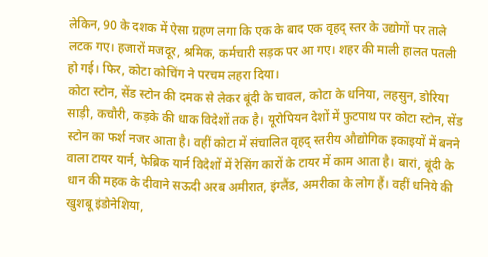लेकिन, 90 के दशक में ऐसा ग्रहण लगा कि एक के बाद एक वृहद् स्तर के उद्योगों पर ताले लटक गए। हजारों मजदूर, श्रमिक, कर्मचारी सड़क पर आ गए। शहर की माली हालत पतली हो गई। फिर, कोटा कोचिंग ने परचम लहरा दिया।
कोटा स्टोन, सेंड स्टोन की दमक से लेकर बूंदी के चावल, कोटा के धनिया, लहसुन, डोरिया साड़ी, कचौरी, कड़के की धाक विदेशों तक है। यूरोपियन देशों में फुटपाथ पर कोटा स्टोन, सेंड स्टोन का फर्श नजर आता है। वहीं कोटा में संचालित वृहद् स्तरीय औद्योगिक इकाइयों में बनने वाला टायर यार्न, फेब्रिक यार्न विदेशों में रेसिंग कारों के टायर में काम आता है। बारां, बूंदी के धान की महक के दीवाने सऊदी अरब अमीरात, इंग्लैंड, अमरीका के लोग हैं। वहीं धनिये की खुशबू इंडोनेशिया,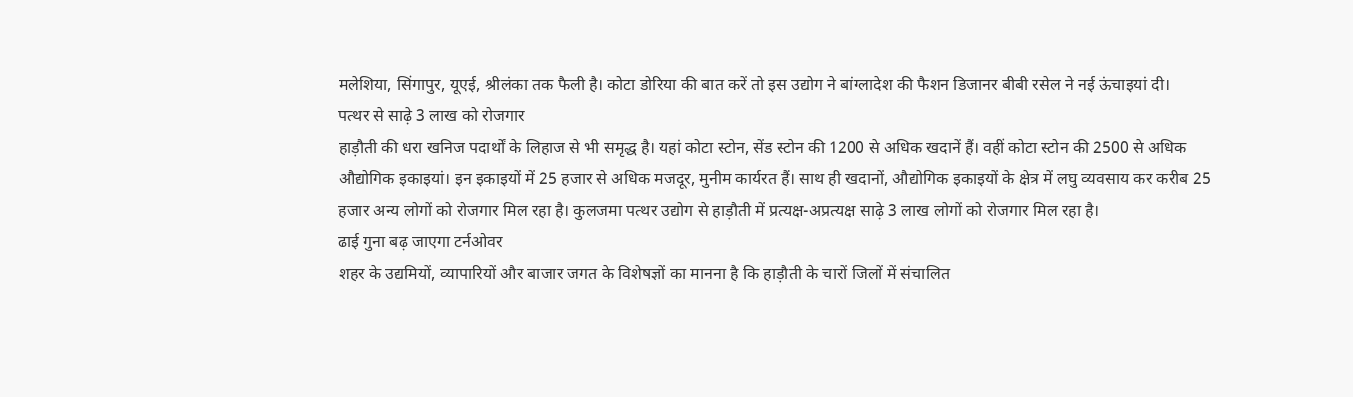मलेशिया, सिंगापुर, यूएई, श्रीलंका तक फैली है। कोटा डोरिया की बात करें तो इस उद्योग ने बांग्लादेश की फैशन डिजानर बीबी रसेल ने नई ऊंचाइयां दी।
पत्थर से साढ़े 3 लाख को रोजगार
हाड़ौती की धरा खनिज पदार्थों के लिहाज से भी समृद्ध है। यहां कोटा स्टोन, सेंड स्टोन की 1200 से अधिक खदानें हैं। वहीं कोटा स्टोन की 2500 से अधिक औद्योगिक इकाइयां। इन इकाइयों में 25 हजार से अधिक मजदूर, मुनीम कार्यरत हैं। साथ ही खदानों, औद्योगिक इकाइयों के क्षेत्र में लघु व्यवसाय कर करीब 25 हजार अन्य लोगों को रोजगार मिल रहा है। कुलजमा पत्थर उद्योग से हाड़ौती में प्रत्यक्ष-अप्रत्यक्ष साढ़े 3 लाख लोगों को रोजगार मिल रहा है।
ढाई गुना बढ़ जाएगा टर्नओवर
शहर के उद्यमियों, व्यापारियों और बाजार जगत के विशेषज्ञों का मानना है कि हाड़ौती के चारों जिलों में संचालित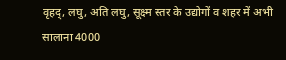वृहद्, लघु, अति लघु, सूक्ष्म स्तर के उद्योगों व शहर में अभी सालाना 4000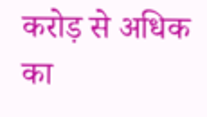करोड़ से अधिक का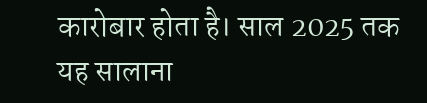कारोबार होता है। साल 2025 तक यह सालाना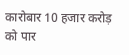कारोबार 10 हजार करोड़ को पार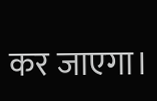कर जाएगा।